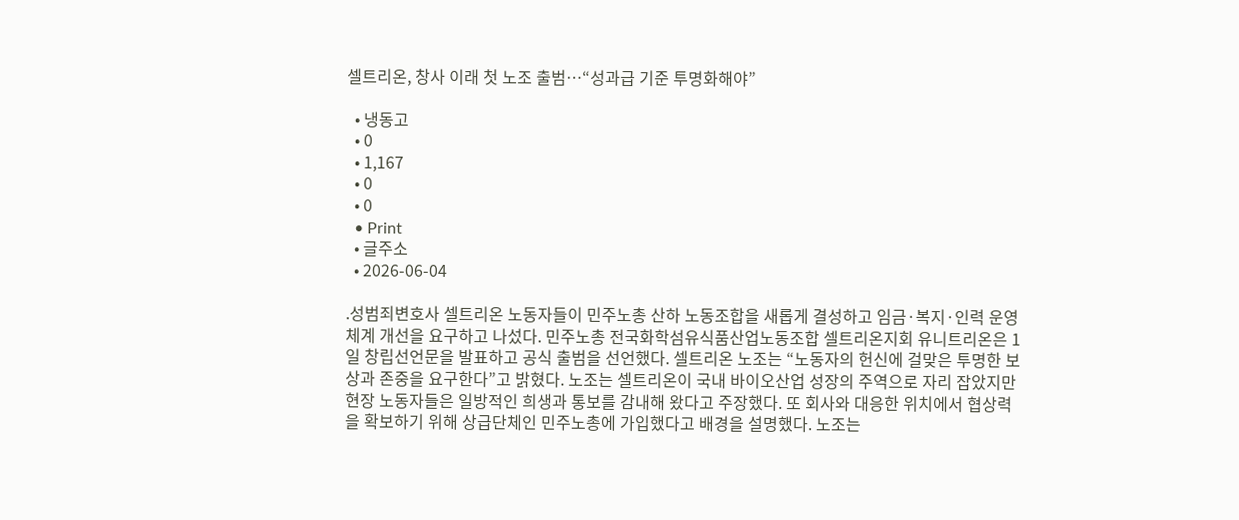셀트리온, 창사 이래 첫 노조 출범…“성과급 기준 투명화해야”

  • 냉동고
  • 0
  • 1,167
  • 0
  • 0
  • Print
  • 글주소
  • 2026-06-04

.성범죄변호사 셀트리온 노동자들이 민주노총 산하 노동조합을 새롭게 결성하고 임금·복지·인력 운영 체계 개선을 요구하고 나섰다. 민주노총 전국화학섬유식품산업노동조합 셀트리온지회 유니트리온은 1일 창립선언문을 발표하고 공식 출범을 선언했다. 셀트리온 노조는 “노동자의 헌신에 걸맞은 투명한 보상과 존중을 요구한다”고 밝혔다. 노조는 셀트리온이 국내 바이오산업 성장의 주역으로 자리 잡았지만 현장 노동자들은 일방적인 희생과 통보를 감내해 왔다고 주장했다. 또 회사와 대응한 위치에서 협상력을 확보하기 위해 상급단체인 민주노총에 가입했다고 배경을 설명했다. 노조는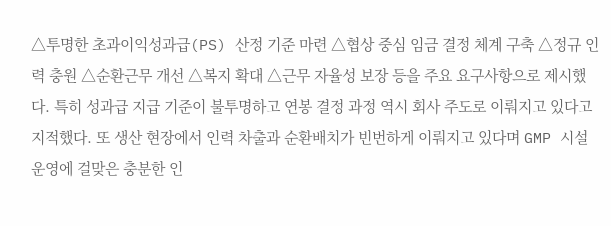△투명한 초과이익성과급(PS) 산정 기준 마련 △협상 중심 임금 결정 체계 구축 △정규 인력 충원 △순환근무 개선 △복지 확대 △근무 자율성 보장 등을 주요 요구사항으로 제시했다. 특히 성과급 지급 기준이 불투명하고 연봉 결정 과정 역시 회사 주도로 이뤄지고 있다고 지적했다. 또 생산 현장에서 인력 차출과 순환배치가 빈번하게 이뤄지고 있다며 GMP 시설 운영에 걸맞은 충분한 인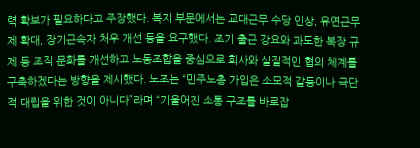력 확보가 필요하다고 주장했다. 복지 부문에서는 교대근무 수당 인상, 유연근무제 확대, 장기근속자 처우 개선 등을 요구했다. 조기 출근 강요와 과도한 복장 규제 등 조직 문화를 개선하고 노동조합을 중심으로 회사와 실질적인 협의 체계를 구축하겠다는 방향을 제시했다. 노조는 “민주노총 가입은 소모적 갈등이나 극단적 대립을 위한 것이 아니다”라며 “기울어진 소통 구조를 바로잡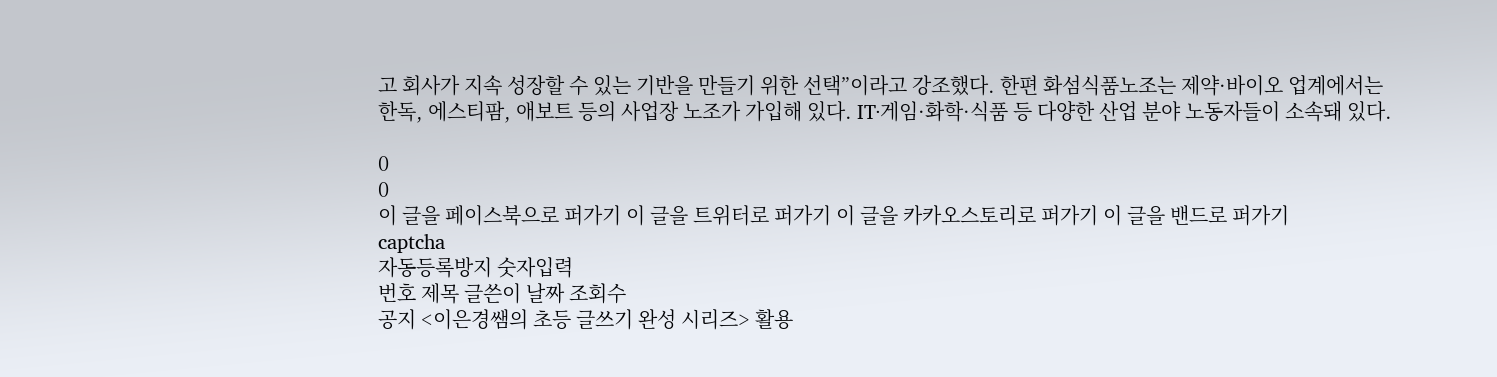고 회사가 지속 성장할 수 있는 기반을 만들기 위한 선택”이라고 강조했다. 한편 화섬식품노조는 제약·바이오 업계에서는 한독, 에스티팜, 애보트 등의 사업장 노조가 가입해 있다. IT·게임·화학·식품 등 다양한 산업 분야 노동자들이 소속돼 있다.

0
0
이 글을 페이스북으로 퍼가기 이 글을 트위터로 퍼가기 이 글을 카카오스토리로 퍼가기 이 글을 밴드로 퍼가기
captcha
자동등록방지 숫자입력
번호 제목 글쓴이 날짜 조회수
공지 <이은경쌤의 초등 글쓰기 완성 시리즈> 활용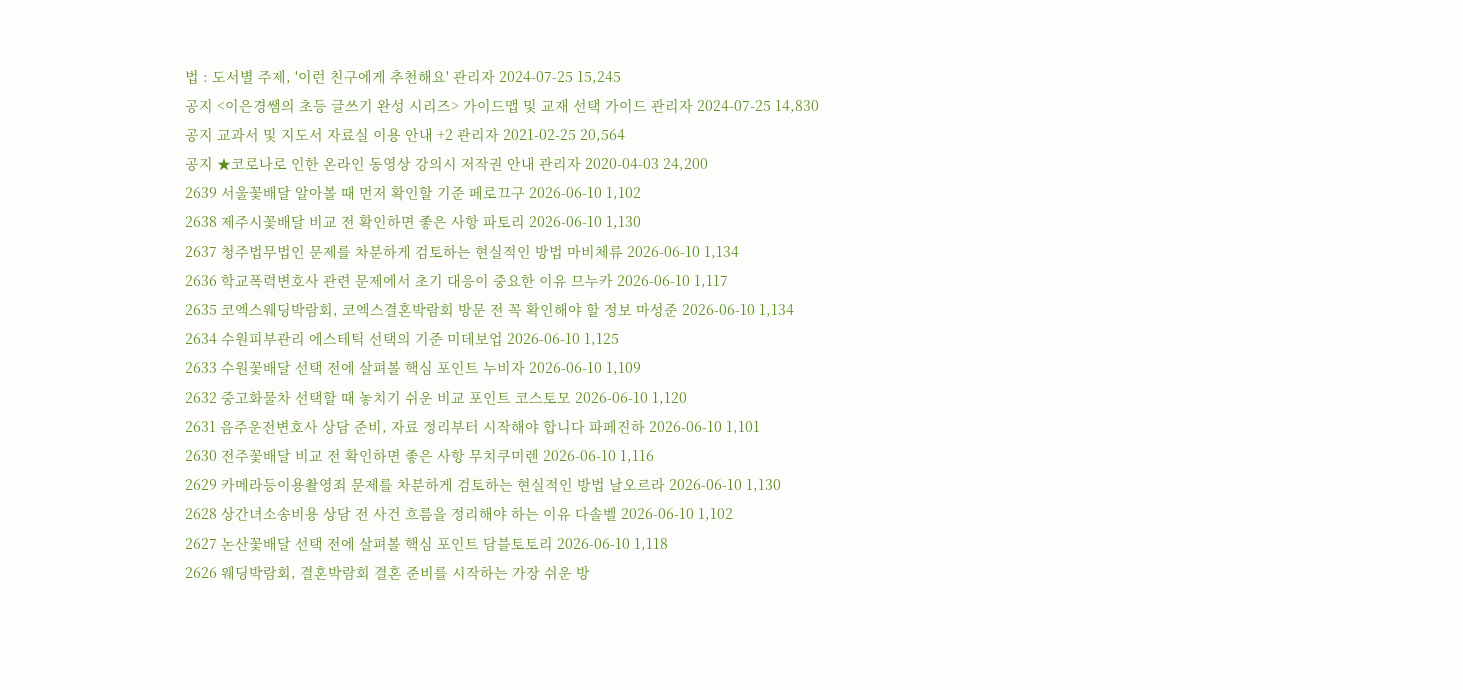법 : 도서별 주제, '이런 친구에게 추천해요' 관리자 2024-07-25 15,245
공지 <이은경쌤의 초등 글쓰기 완성 시리즈> 가이드맵 및 교재 선택 가이드 관리자 2024-07-25 14,830
공지 교과서 및 지도서 자료실 이용 안내 +2 관리자 2021-02-25 20,564
공지 ★코로나로 인한 온라인 동영상 강의시 저작권 안내 관리자 2020-04-03 24,200
2639 서울꽃배달 알아볼 때 먼저 확인할 기준 페로끄구 2026-06-10 1,102
2638 제주시꽃배달 비교 전 확인하면 좋은 사항 파토리 2026-06-10 1,130
2637 청주법무법인 문제를 차분하게 검토하는 현실적인 방법 마비체류 2026-06-10 1,134
2636 학교폭력변호사 관련 문제에서 초기 대응이 중요한 이유 므누카 2026-06-10 1,117
2635 코엑스웨딩박람회, 코엑스결혼박람회 방문 전 꼭 확인해야 할 정보 마성준 2026-06-10 1,134
2634 수원피부관리 에스테틱 선택의 기준 미데보업 2026-06-10 1,125
2633 수원꽃배달 선택 전에 살펴볼 핵심 포인트 누비자 2026-06-10 1,109
2632 중고화물차 선택할 때 놓치기 쉬운 비교 포인트 코스토모 2026-06-10 1,120
2631 음주운전변호사 상담 준비, 자료 정리부터 시작해야 합니다 파페진하 2026-06-10 1,101
2630 전주꽃배달 비교 전 확인하면 좋은 사항 무치쿠미렌 2026-06-10 1,116
2629 카메라등이용촬영죄 문제를 차분하게 검토하는 현실적인 방법 날오르라 2026-06-10 1,130
2628 상간녀소송비용 상담 전 사건 흐름을 정리해야 하는 이유 다솔벨 2026-06-10 1,102
2627 논산꽃배달 선택 전에 살펴볼 핵심 포인트 담블토토리 2026-06-10 1,118
2626 웨딩박람회, 결혼박람회 결혼 준비를 시작하는 가장 쉬운 방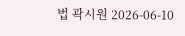법 곽시원 2026-06-10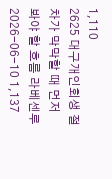1,110
2625 대구개인회생 절차가 막막할 때 먼저 봐야 할 흐름 라베센루 2026-06-10 1,137